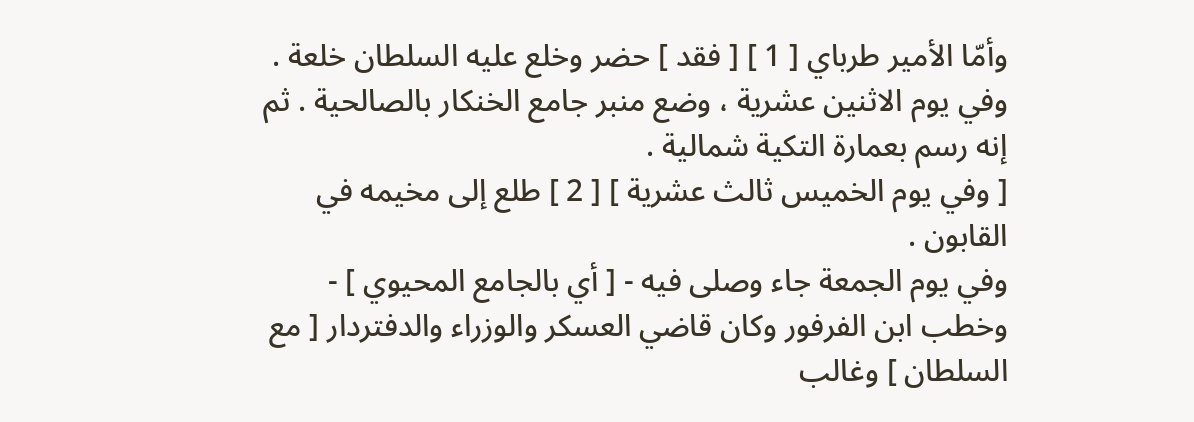وأمّا الأمير طرباي [ 1 ] [ فقد ] حضر وخلع عليه السلطان خلعة .
وفي يوم الاثنين عشرية ، وضع منبر جامع الخنكار بالصالحية . ثم إنه رسم بعمارة التكية شمالية .
[ وفي يوم الخميس ثالث عشرية ] [ 2 ] طلع إلى مخيمه في القابون .
وفي يوم الجمعة جاء وصلى فيه - [ أي بالجامع المحيوي ] - وخطب ابن الفرفور وكان قاضي العسكر والوزراء والدفتردار [ مع السلطان ] وغالب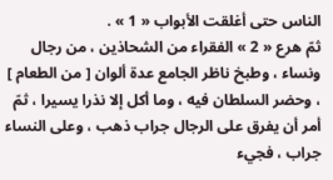الناس حتى أغلقت الأبواب « 1 » .
ثمّ هرع « 2 » الفقراء من الشحاذين ، من رجال ونساء ، وطبخ ناظر الجامع عدة ألوان [ من الطعام ] ، وحضر السلطان فيه ، وما أكل إلا نذرا يسيرا ، ثمّ أمر أن يفرق على الرجال جراب ذهب ، وعلى النساء جراب ، فجيء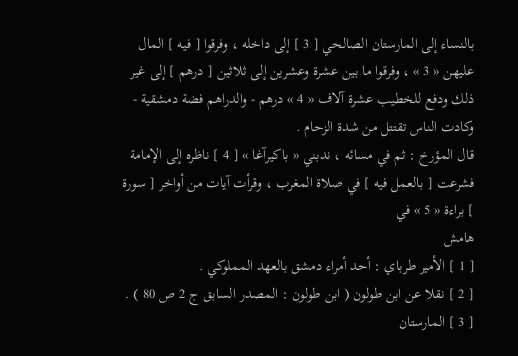بالنساء إلى المارستان الصالحي [ 3 ] إلى داخله ، وفرقوا [ فيه ] المال عليهن « 3 » ، وفرقوا ما بين عشرة وعشرين إلى ثلاثين [ درهم ] إلى غير ذلك ودفع للخطيب عشرة آلاف « 4 » درهم - والدراهم فضة دمشقية - وكادت الناس تقتتل من شدة الزحام .
قال المؤرخ : ثم في مسائه ، ندبني « باكيرآغا » [ 4 ] ناظره إلى الإمامة فشرعت [ بالعمل فيه ] في صلاة المغرب ، وقرأت آيات من أواخر [ سورة ] براءة « 5 » في
هامش
[ 1 ] الأمير طرباي : أحد أمراء دمشق بالعهد المملوكي .
[ 2 ] نقلا عن ابن طولون ( ابن طولون : المصدر السابق ج 2 ص 80 ) .
[ 3 ] المارستان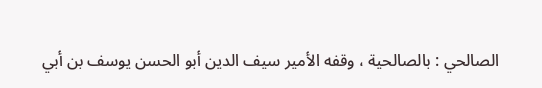الصالحي : بالصالحية ، وقفه الأمير سيف الدين أبو الحسن يوسف بن أبي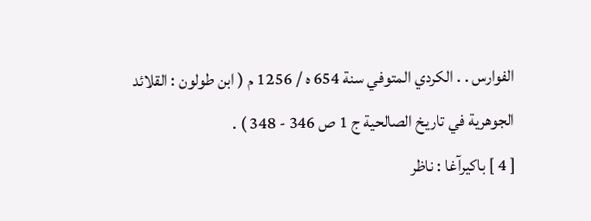الفوارس . . الكردي المتوفي سنة 654 ه / 1256 م ( ابن طولون : القلائد الجوهرية في تاريخ الصالحية ج 1 ص 346 - 348 ) .
[ 4 ] باكيرآغا : ناظر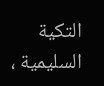التكية السليمية ،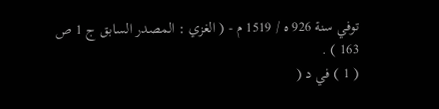توفي سنة 926 ه / 1519 م - ( الغزي : المصدر السابق ج 1 ص 163 ) .
( 1 ) في د (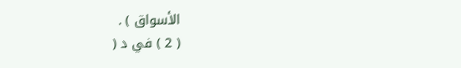الأسواق ) .
( 2 ) في د (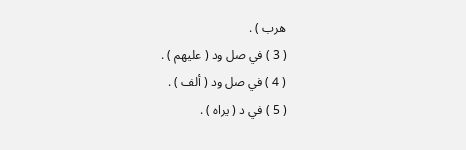هرب ) .
( 3 ) في صل ود ( عليهم ) .
( 4 ) في صل ود ( ألف ) .
( 5 ) في د ( يراه ) .